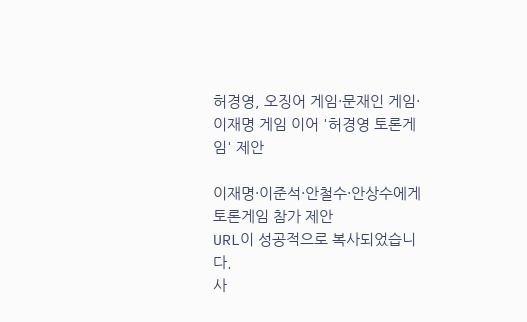허경영, 오징어 게임·문재인 게임·이재명 게임 이어 '허경영 토론게임' 제안

이재명·이준석·안철수·안상수에게 토론게임 참가 제안
URL이 성공적으로 복사되었습니다.
사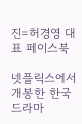진=허경영 대표 페이스북

넷플릭스에서 개봉한 한국 드라마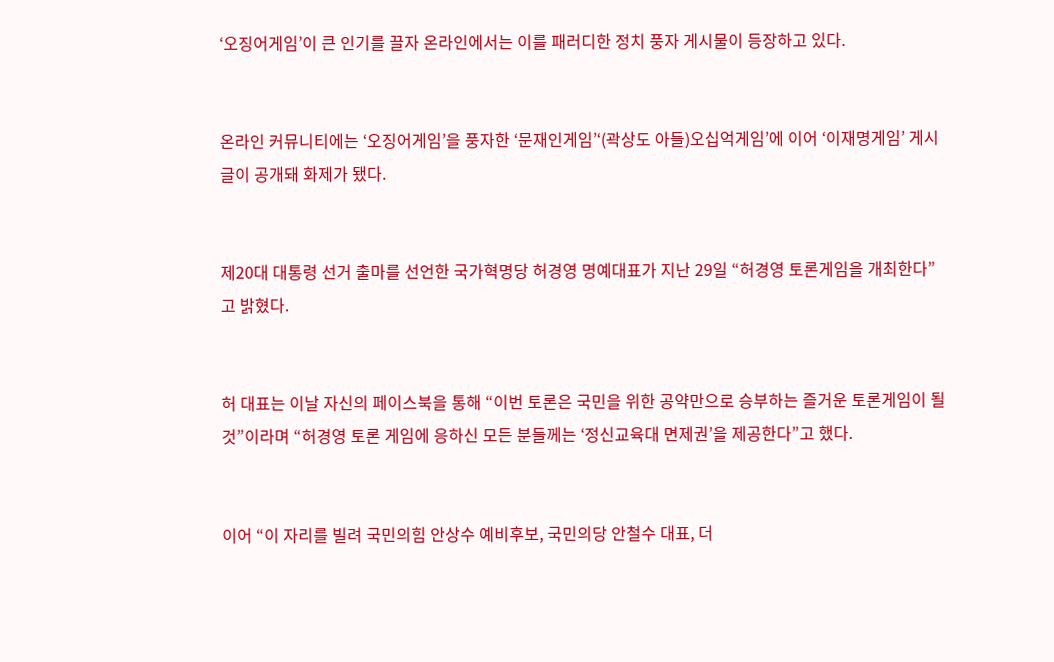‘오징어게임’이 큰 인기를 끌자 온라인에서는 이를 패러디한 정치 풍자 게시물이 등장하고 있다.


온라인 커뮤니티에는 ‘오징어게임’을 풍자한 ‘문재인게임’‘(곽상도 아들)오십억게임’에 이어 ‘이재명게임’ 게시글이 공개돼 화제가 됐다.


제20대 대통령 선거 출마를 선언한 국가혁명당 허경영 명예대표가 지난 29일 “허경영 토론게임을 개최한다”고 밝혔다.


허 대표는 이날 자신의 페이스북을 통해 “이번 토론은 국민을 위한 공약만으로 승부하는 즐거운 토론게임이 될 것”이라며 “허경영 토론 게임에 응하신 모든 분들께는 ‘정신교육대 면제권’을 제공한다”고 했다.


이어 “이 자리를 빌려 국민의힘 안상수 예비후보, 국민의당 안철수 대표, 더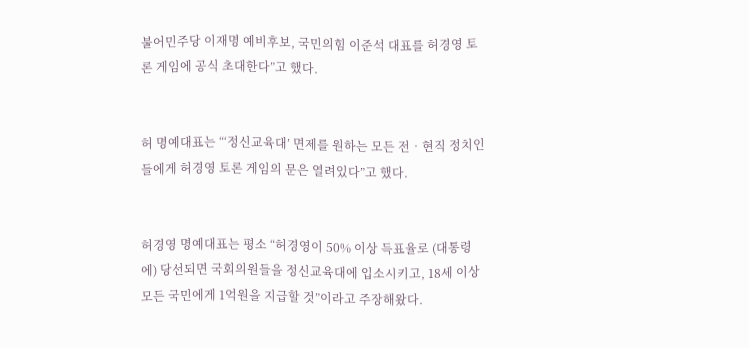불어민주당 이재명 예비후보, 국민의힘 이준석 대표를 허경영 토론 게임에 공식 초대한다”고 했다.


허 명예대표는 “‘정신교육대’ 면제를 원하는 모든 전‧현직 정치인들에게 허경영 토론 게임의 문은 열려있다”고 했다.


허경영 명예대표는 평소 “허경영이 50% 이상 득표율로 (대통령에) 당선되면 국회의원들을 정신교육대에 입소시키고, 18세 이상 모든 국민에게 1억원을 지급할 것”이라고 주장해왔다.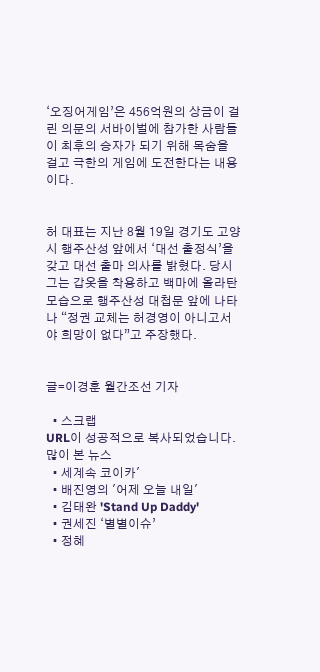‘오징어게임’은 456억원의 상금이 걸린 의문의 서바이벌에 참가한 사람들이 최후의 승자가 되기 위해 목숨을 걸고 극한의 게임에 도전한다는 내용이다.


허 대표는 지난 8월 19일 경기도 고양시 행주산성 앞에서 ‘대선 출정식’을 갖고 대선 출마 의사를 밝혔다. 당시 그는 갑옷을 착용하고 백마에 올라탄 모습으로 행주산성 대첩문 앞에 나타나 “정권 교체는 허경영이 아니고서야 희망이 없다”고 주장했다.


글=이경훈 월간조선 기자

  • 스크랩
URL이 성공적으로 복사되었습니다.
많이 본 뉴스
  • 세계속 코이카'
  • 배진영의 '어제 오늘 내일'
  • 김태완 'Stand Up Daddy'
  • 권세진 ‘별별이슈’
  • 정혜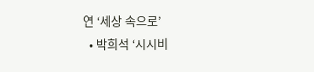연 ‘세상 속으로’
  • 박희석 ‘시시비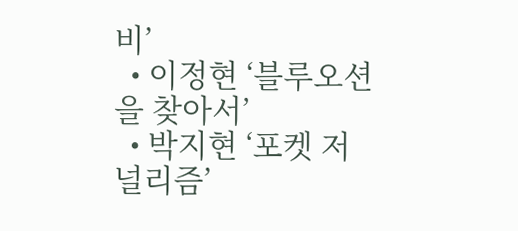비’
  • 이정현 ‘블루오션을 찾아서’
  • 박지현 ‘포켓 저널리즘’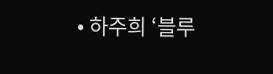• 하주희 ‘블루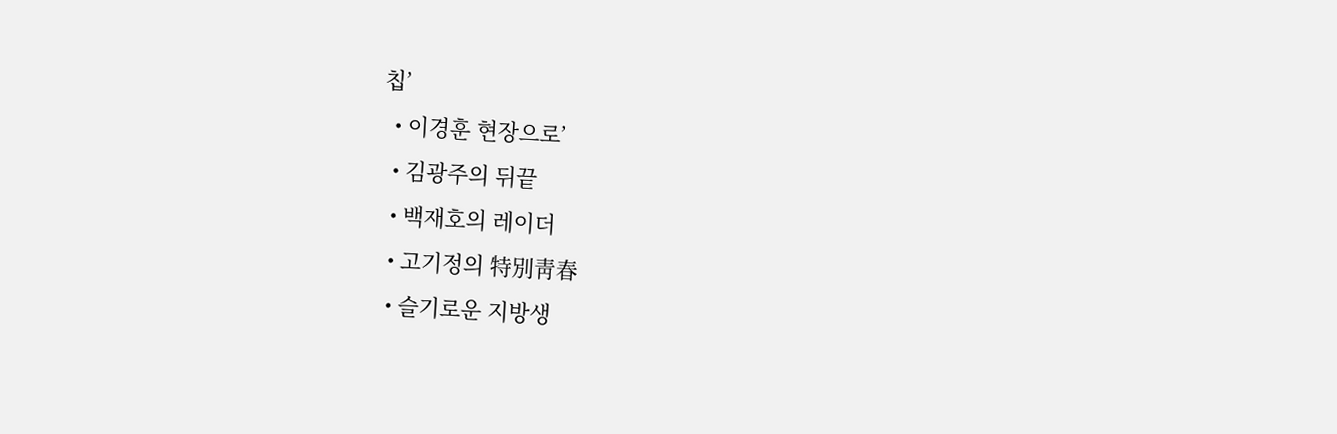칩’
  • 이경훈 현장으로’
  • 김광주의 뒤끝
  • 백재호의 레이더
  • 고기정의 特別靑春
  • 슬기로운 지방생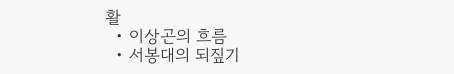활
  • 이상곤의 흐름
  • 서봉대의 되짚기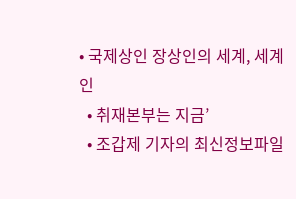• 국제상인 장상인의 세계, 세계인
  • 취재본부는 지금’
  • 조갑제 기자의 최신정보파일